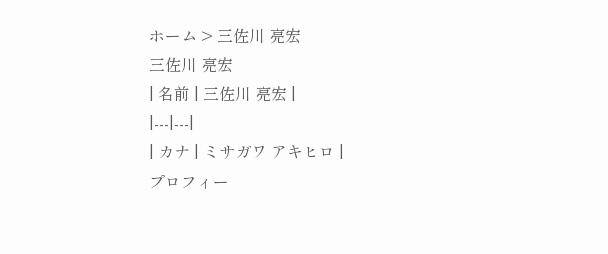ホーム > 三佐川 亮宏
三佐川 亮宏
| 名前 | 三佐川 亮宏 |
|---|---|
| カナ | ミサガワ アキヒロ |
プロフィー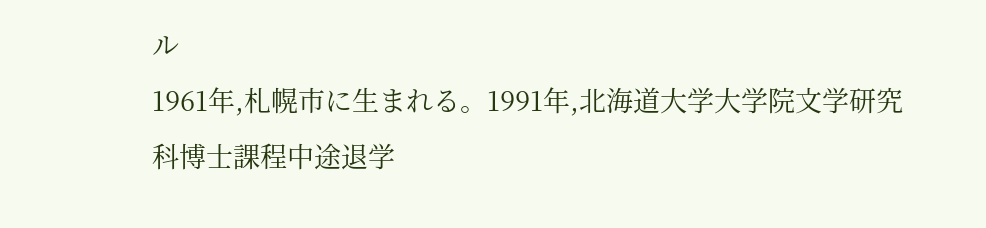ル
1961年,札幌市に生まれる。1991年,北海道大学大学院文学研究科博士課程中途退学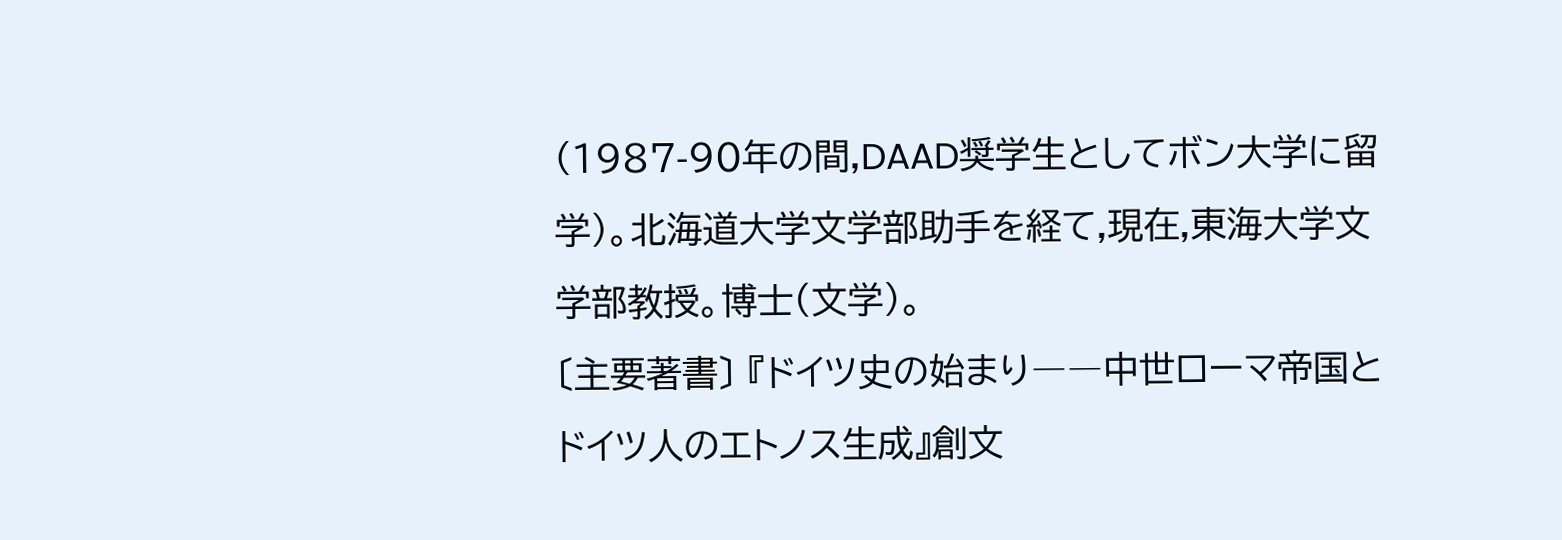(1987-90年の間,DAAD奨学生としてボン大学に留学)。北海道大学文学部助手を経て,現在,東海大学文学部教授。博士(文学)。
〔主要著書〕 『ドイツ史の始まり――中世ローマ帝国とドイツ人のエトノス生成』創文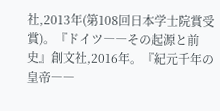社,2013年(第108回日本学士院賞受賞)。『ドイツ――その起源と前史』創文社,2016年。『紀元千年の皇帝――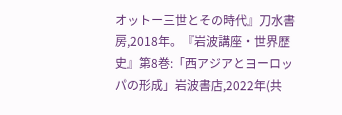オットー三世とその時代』刀水書房,2018年。『岩波講座・世界歴史』第8巻:「西アジアとヨーロッパの形成」岩波書店,2022年(共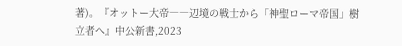著)。『オットー大帝――辺境の戦士から「神聖ローマ帝国」樹立者へ』中公新書,2023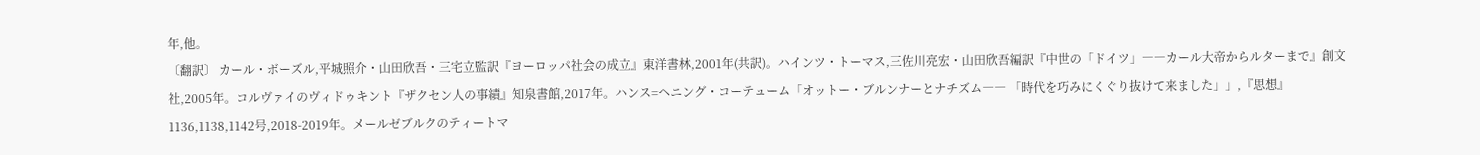年,他。
〔翻訳〕 カール・ボーズル,平城照介・山田欣吾・三宅立監訳『ヨーロッパ社会の成立』東洋書林,2001年(共訳)。ハインツ・トーマス,三佐川亮宏・山田欣吾編訳『中世の「ドイツ」――カール大帝からルターまで』創文社,2005年。コルヴァイのヴィドゥキント『ザクセン人の事績』知泉書館,2017年。ハンス=ヘニング・コーテューム「オットー・ブルンナーとナチズム―― 「時代を巧みにくぐり抜けて来ました」」,『思想』1136,1138,1142号,2018-2019年。メールゼブルクのティートマ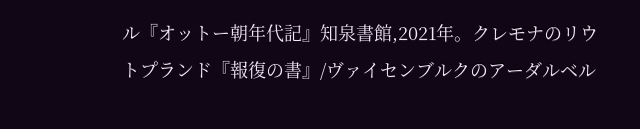ル『オットー朝年代記』知泉書館,2021年。クレモナのリウトプランド『報復の書』/ヴァイセンブルクのアーダルベル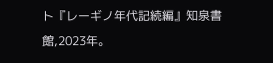ト『レーギノ年代記続編』知泉書館,2023年。